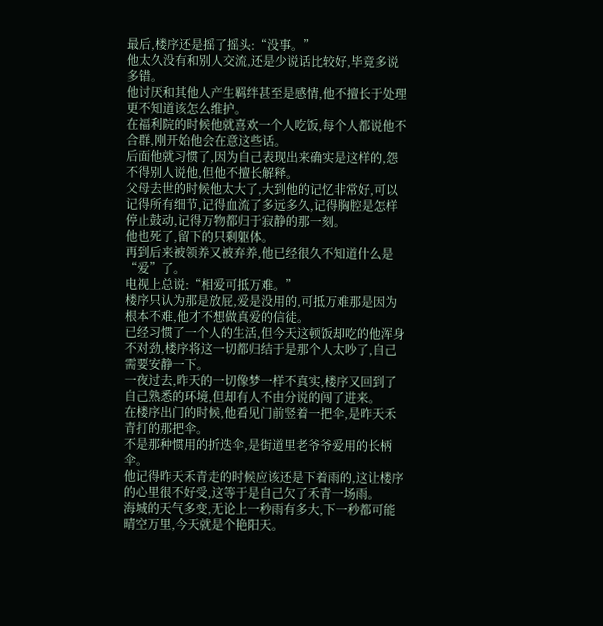最后,楼序还是摇了摇头:“没事。”
他太久没有和别人交流,还是少说话比较好,毕竟多说多错。
他讨厌和其他人产生羁绊甚至是感情,他不擅长于处理更不知道该怎么维护。
在福利院的时候他就喜欢一个人吃饭,每个人都说他不合群,刚开始他会在意这些话。
后面他就习惯了,因为自己表现出来确实是这样的,怨不得别人说他,但他不擅长解释。
父母去世的时候他太大了,大到他的记忆非常好,可以记得所有细节,记得血流了多远多久,记得胸腔是怎样停止鼓动,记得万物都归于寂静的那一刻。
他也死了,留下的只剩躯体。
再到后来被领养又被弃养,他已经很久不知道什么是“爱”了。
电视上总说:“相爱可抵万难。”
楼序只认为那是放屁,爱是没用的,可抵万难那是因为根本不难,他才不想做真爱的信徒。
已经习惯了一个人的生活,但今天这顿饭却吃的他浑身不对劲,楼序将这一切都归结于是那个人太吵了,自己需要安静一下。
一夜过去,昨天的一切像梦一样不真实,楼序又回到了自己熟悉的环境,但却有人不由分说的闯了进来。
在楼序出门的时候,他看见门前竖着一把伞,是昨天禾青打的那把伞。
不是那种惯用的折迭伞,是街道里老爷爷爱用的长柄伞。
他记得昨天禾青走的时候应该还是下着雨的,这让楼序的心里很不好受,这等于是自己欠了禾青一场雨。
海城的天气多变,无论上一秒雨有多大,下一秒都可能晴空万里,今天就是个艳阳天。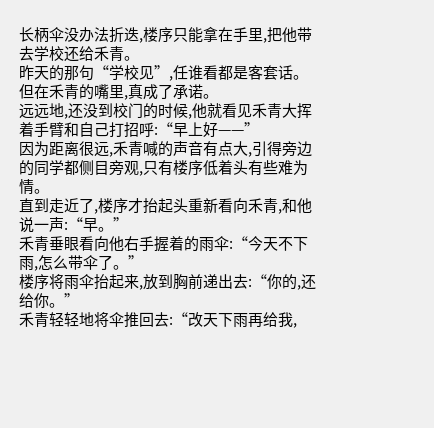长柄伞没办法折迭,楼序只能拿在手里,把他带去学校还给禾青。
昨天的那句“学校见”,任谁看都是客套话。
但在禾青的嘴里,真成了承诺。
远远地,还没到校门的时候,他就看见禾青大挥着手臂和自己打招呼:“早上好——”
因为距离很远,禾青喊的声音有点大,引得旁边的同学都侧目旁观,只有楼序低着头有些难为情。
直到走近了,楼序才抬起头重新看向禾青,和他说一声:“早。”
禾青垂眼看向他右手握着的雨伞:“今天不下雨,怎么带伞了。”
楼序将雨伞抬起来,放到胸前递出去:“你的,还给你。”
禾青轻轻地将伞推回去:“改天下雨再给我,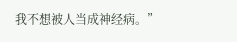我不想被人当成神经病。”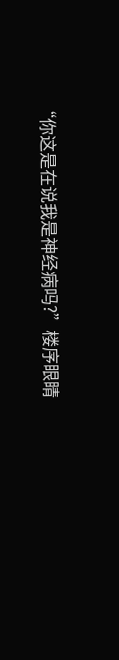“你这是在说我是神经病吗?”楼序眼睛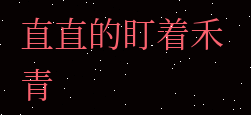直直的盯着禾青